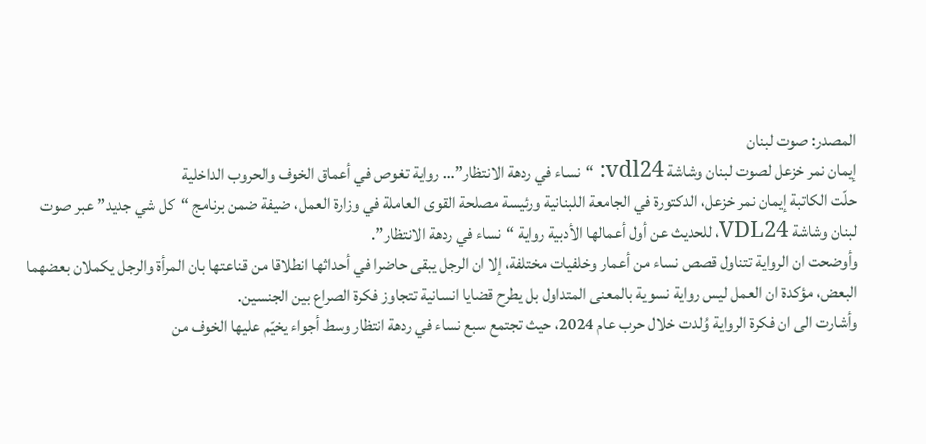المصدر: صوت لبنان
إيمان نمر خزعل لصوت لبنان وشاشة vdl24: “نساء في ردهة الانتظار”… رواية تغوص في أعماق الخوف والحروب الداخلية
حلّت الكاتبة إيمان نمر خزعل، الدكتورة في الجامعة اللبنانية ورئيسة مصلحة القوى العاملة في وزارة العمل، ضيفة ضمن برنامج “كل شي جديد” عبر صوت لبنان وشاشة VDL24، للحديث عن أول أعمالها الأدبية رواية “نساء في ردهة الانتظار”.
وأوضحت ان الرواية تتناول قصص نساء من أعمار وخلفيات مختلفة، إلا ان الرجل يبقى حاضرا في أحداثها انطلاقا من قناعتها بان المرأة والرجل يكملان بعضهما البعض، مؤكدة ان العمل ليس رواية نسوية بالمعنى المتداول بل يطرح قضايا انسانية تتجاوز فكرة الصراع بين الجنسين.
وأشارت الى ان فكرة الرواية وُلدت خلال حرب عام 2024، حيث تجتمع سبع نساء في ردهة انتظار وسط أجواء يخيّم عليها الخوف من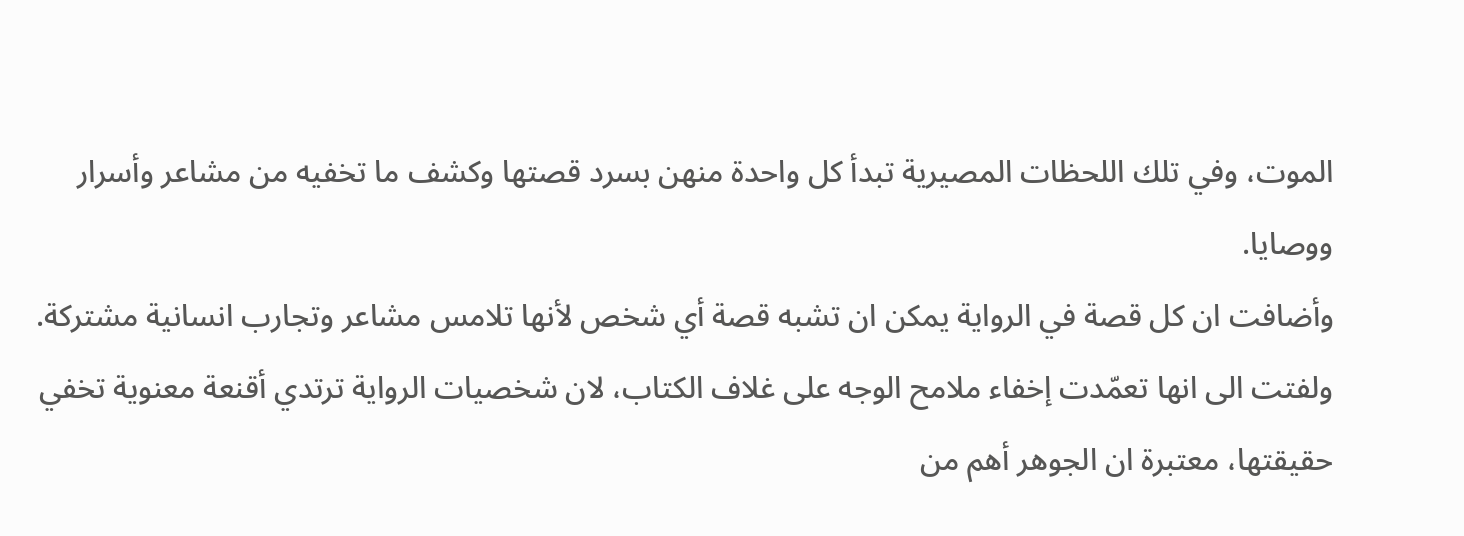الموت، وفي تلك اللحظات المصيرية تبدأ كل واحدة منهن بسرد قصتها وكشف ما تخفيه من مشاعر وأسرار ووصايا.
وأضافت ان كل قصة في الرواية يمكن ان تشبه قصة أي شخص لأنها تلامس مشاعر وتجارب انسانية مشتركة.
ولفتت الى انها تعمّدت إخفاء ملامح الوجه على غلاف الكتاب، لان شخصيات الرواية ترتدي أقنعة معنوية تخفي حقيقتها، معتبرة ان الجوهر أهم من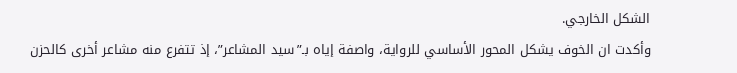الشكل الخارجي.
وأكدت ان الخوف يشكل المحور الأساسي للرواية، واصفة إياه بـ”سيد المشاعر”، إذ تتفرع منه مشاعر أخرى كالحزن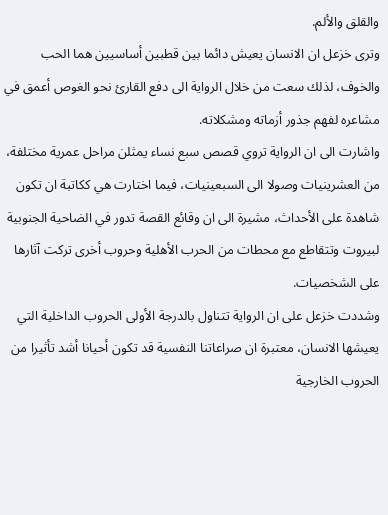والقلق والألم.
وترى خزعل ان الانسان يعيش دائما بين قطبين أساسيين هما الحب والخوف، لذلك سعت من خلال الرواية الى دفع القارئ نحو الغوص أعمق في مشاعره لفهم جذور أزماته ومشكلاته.
واشارت الى ان الرواية تروي قصص سبع نساء يمثلن مراحل عمرية مختلفة، من العشرينيات وصولا الى السبعينيات، فيما اختارت هي ككاتبة ان تكون شاهدة على الأحداث، مشيرة الى ان وقائع القصة تدور في الضاحية الجنوبية لبيروت وتتقاطع مع محطات من الحرب الأهلية وحروب أخرى تركت آثارها على الشخصيات.
وشددت خزعل على ان الرواية تتناول بالدرجة الأولى الحروب الداخلية التي يعيشها الانسان، معتبرة ان صراعاتنا النفسية قد تكون أحيانا أشد تأثيرا من الحروب الخارجية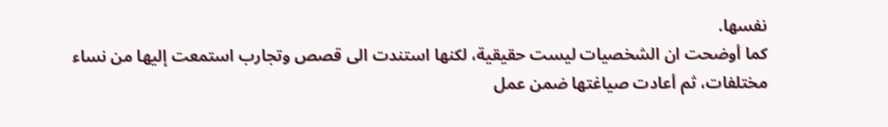نفسها.
كما أوضحت ان الشخصيات ليست حقيقية، لكنها استندت الى قصص وتجارب استمعت إليها من نساء مختلفات، ثم أعادت صياغتها ضمن عمل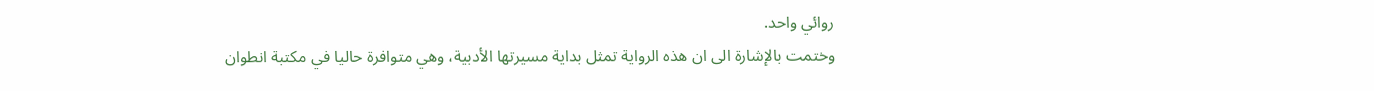روائي واحد.
وختمت بالإشارة الى ان هذه الرواية تمثل بداية مسيرتها الأدبية، وهي متوافرة حاليا في مكتبة انطوان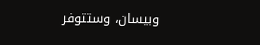وبيسان، وستتوفر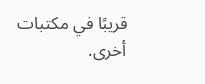قريبًا في مكتبات أخرى.